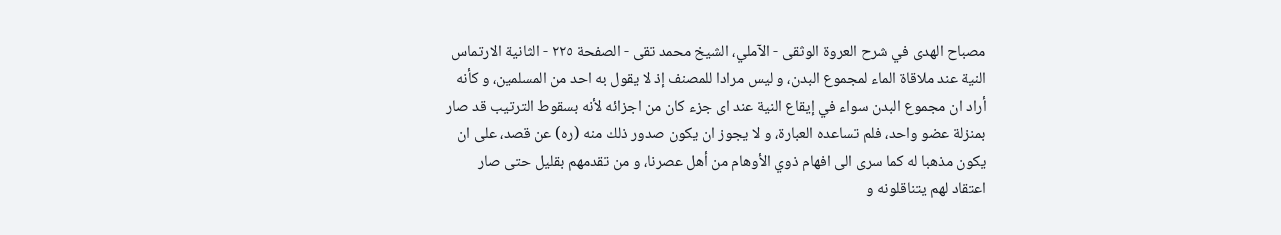مصباح الهدى في شرح العروة الوثقى - الآملي، الشيخ محمد تقى - الصفحة ٢٢٥ - الثانية الارتماس
النية عند ملاقاة الماء لمجموع البدن، و ليس مرادا للمصنف إذ لا يقول به احد من المسلمين، و كأنه أراد ان مجموع البدن سواء في إيقاع النية عند اى جزء كان من اجزائه لأنه بسقوط الترتيب قد صار بمنزلة عضو واحد، فلم تساعده العبارة، و لا يجوز ان يكون صدور ذلك منه (ره) عن قصد، على ان يكون مذهبا له كما سرى الى افهام ذوي الأوهام من أهل عصرنا، و من تقدمهم بقليل حتى صار اعتقاد لهم يتناقلونه و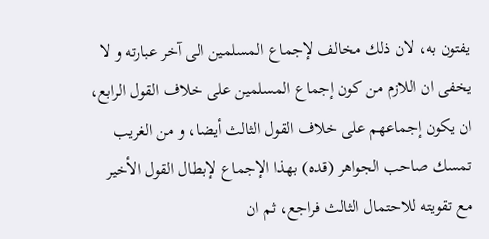يفتون به، لان ذلك مخالف لإجماع المسلمين الى آخر عبارته و لا يخفى ان اللازم من كون إجماع المسلمين على خلاف القول الرابع، ان يكون إجماعهم على خلاف القول الثالث أيضا، و من الغريب تمسك صاحب الجواهر (قده) بهذا الإجماع لإبطال القول الأخير مع تقويته للاحتمال الثالث فراجع، ثم ان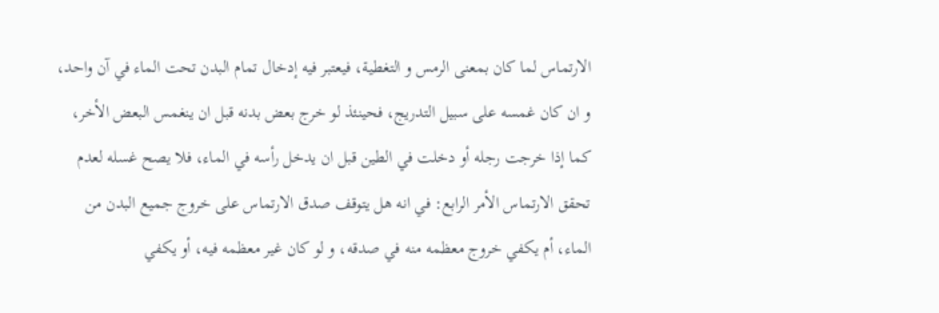الارتماس لما كان بمعنى الرمس و التغطية، فيعتبر فيه إدخال تمام البدن تحت الماء في آن واحد، و ان كان غمسه على سبيل التدريج، فحينئذ لو خرج بعض بدنه قبل ان ينغمس البعض الأخر، كما إذا خرجت رجله أو دخلت في الطين قبل ان يدخل رأسه في الماء، فلا يصح غسله لعدم تحقق الارتماس الأمر الرابع: في انه هل يتوقف صدق الارتماس على خروج جميع البدن من الماء، أم يكفي خروج معظمه منه في صدقه، و لو كان غير معظمه فيه، أو يكفي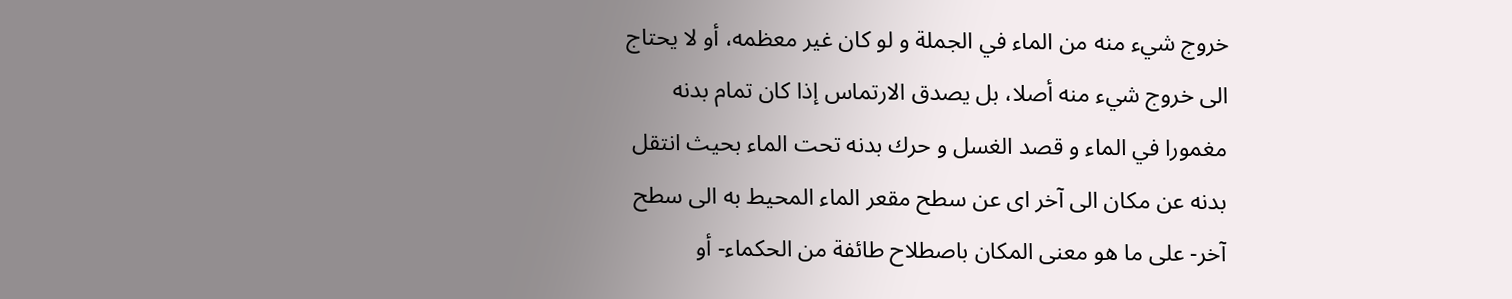خروج شيء منه من الماء في الجملة و لو كان غير معظمه، أو لا يحتاج الى خروج شيء منه أصلا، بل يصدق الارتماس إذا كان تمام بدنه مغمورا في الماء و قصد الغسل و حرك بدنه تحت الماء بحيث انتقل بدنه عن مكان الى آخر اى عن سطح مقعر الماء المحيط به الى سطح آخر- على ما هو معنى المكان باصطلاح طائفة من الحكماء- أو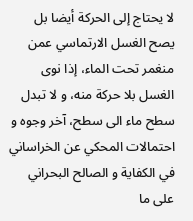لا يحتاج إلى الحركة أيضا بل يصح الغسل الارتماسي عمن منغمر تحت الماء، إذا نوى الغسل بلا حركة منه، و لا تبدل سطح ماء الى سطح، آخر وجوه و احتمالات المحكي عن الخراساني في الكفاية و الصالح البحراني على ما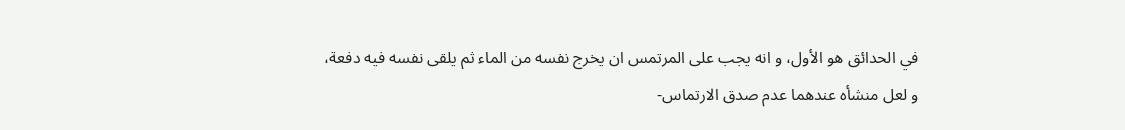في الحدائق هو الأول، و انه يجب على المرتمس ان يخرج نفسه من الماء ثم يلقى نفسه فيه دفعة، و لعل منشأه عندهما عدم صدق الارتماس-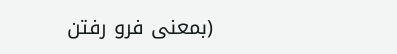(بمعنى فرو رفتن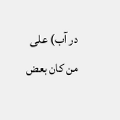در آب) على من كان بعض